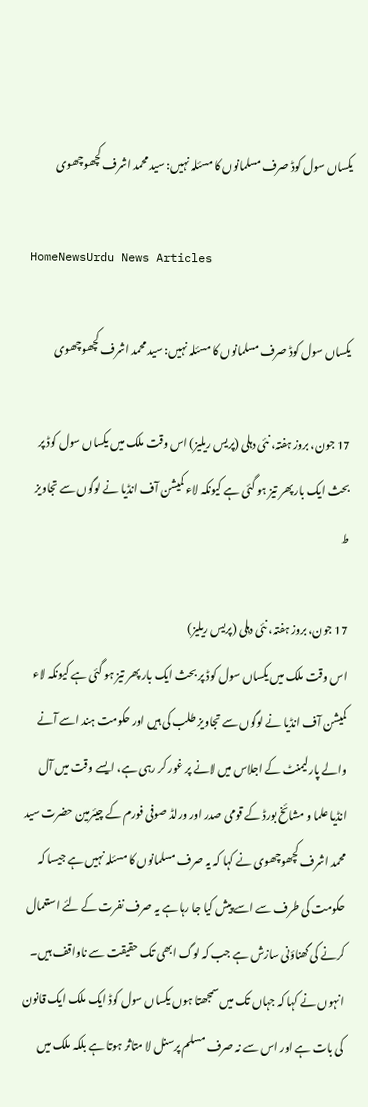یکساں سول کوڈ صرف مسلمانوں کا مسئلہ نہیں: سید محمد اشرف کچھوچھوی

HomeNewsUrdu News Articles

یکساں سول کوڈ صرف مسلمانوں کا مسئلہ نہیں: سید محمد اشرف کچھوچھوی

17 جون، بروز ہفتہ، نئی دہلی (پریس ریلیز) اس وقت ملک میں یکساں سول کوڈ پر بحث ایک بار پھر تیز ہو گئی ہے کیونکہ لاء کمیشن آف انڈیا نے لوگوں سے تجاویز ط

17 جون، بروز ہفتہ، نئی دہلی (پریس ریلیز)
اس وقت ملک میں یکساں سول کوڈ پر بحث ایک بار پھر تیز ہو گئی ہے کیونکہ لاء کمیشن آف انڈیا نے لوگوں سے تجاویز طلب کی ہیں اور حکومت ہند اسے آنے والے پارلیمنٹ کے اجلاس میں لانے پر غور کر رہی ہے، ایسے وقت میں آل انڈیا علما و مشائخ بورڈ کے قومی صدر اور ورلڈ صوفی فورم کے چیئرمین حضرت سید محمد اشرف کچھوچھوی نے کہا کہ یہ صرف مسلمانوں کا مسئلہ نہیں ہے جیسا کہ حکومت کی طرف سے اسے پیش کیا جا رہا ہے یہ صرف نفرت کے لئے استعمال کرنے کی گھناؤنی سازش ہے جب کہ لوگ ابھی تک حقیقت سے ناواقف ہیں۔
انہوں نے کہا کہ جہاں تک میں سمجھتا ہوں یکساں سول کوڈ ایک ملک ایک قانون کی بات ہے اور اس سے نہ صرف مسلم پرسنل لا متاثر ہوتا ہے بلکہ ملک میں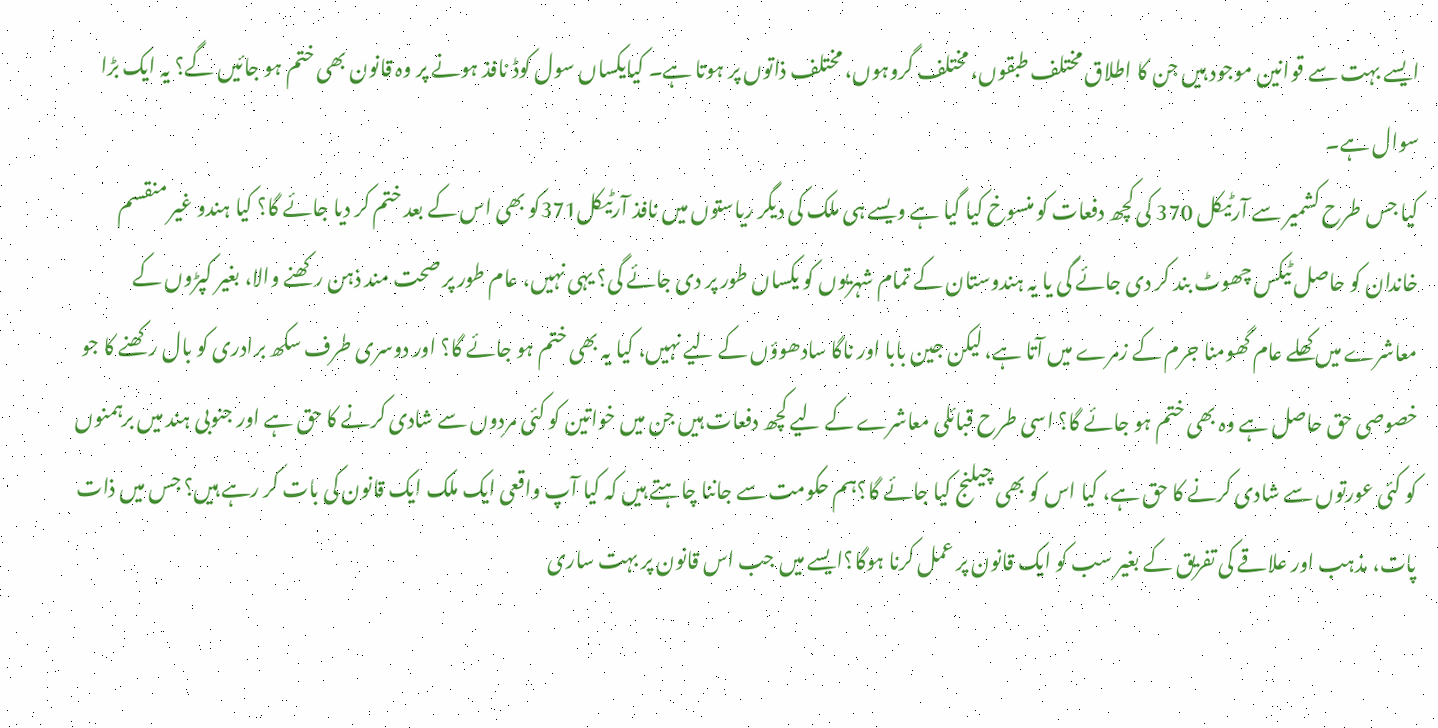ایسے بہت سے قوانین موجود ہیں جن کا اطلاق مختلف طبقوں، مختلف گروہوں، مختلف ذاتوں پر ہوتا ہے۔ کیایکساں سول کوڈ نافذ ہونے پر وہ قانون بھی ختم ہو جائیں گے؟ یہ ایک بڑا سوال ہے۔
کیا جس طرح کشمیر سے آرٹیکل 370 کی کچھ دفعات کو منسوخ کیا گیا ہے ویسے ہی ملک کی دیگر ریاستوں میں نافذ آرٹیکل371کو بھی اس کے بعد ختم کر دیا جائے گا؟ کیا ہندو غیر منقسم خاندان کو حاصل ٹیکس چھوٹ بند کر دی جائے گی یا یہ ہندوستان کے تمام شہریوں کو یکساں طور پر دی جائے گی؟ یہی نہیں، عام طور پر صحت مند ذہن رکھنے والا، بغیر کپڑوں کے معاشرے میں کھلے عام گھومنا جرم کے زمرے میں آتا ہے، لیکن جین بابا اور ناگا سادھوؤں کے لیے نہیں، کیا یہ بھی ختم ہو جائے گا؟ اور دوسری طرف سکھ برادری کو بال رکھنے کا جو خصوصی حق حاصل ہے وہ بھی ختم ہو جائے گا؟ اسی طرح قبائلی معاشرے کے لیے کچھ دفعات ہیں جن میں خواتین کو کئی مردوں سے شادی کرنے کا حق ہے اور جنوبی ہند میں برہمنوں کو کئی عورتوں سے شادی کرنے کا حق ہے، کیا اس کو بھی چیلنج کیا جائے گا؟ہم حکومت سے جاننا چاہتے ہیں کہ کیا آپ واقعی ایک ملک ایک قانون کی بات کر رہے ہیں؟ جس میں ذات پات، مذہب اور علاقے کی تفریق کے بغیر سب کو ایک قانون پر عمل کرنا ہوگا؟ایسے میں جب اس قانون پر بہت ساری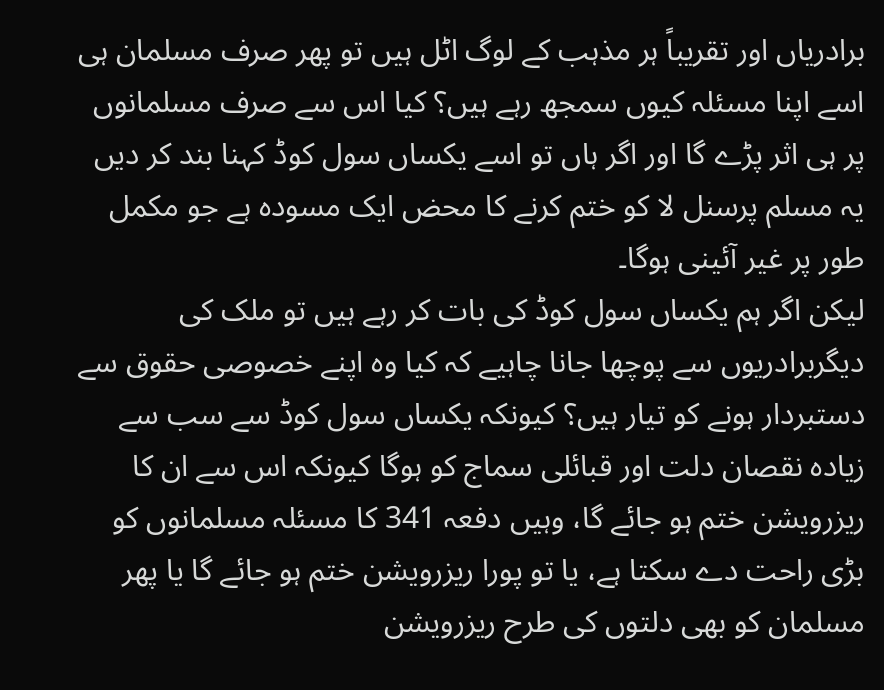برادریاں اور تقریباً ہر مذہب کے لوگ اٹل ہیں تو پھر صرف مسلمان ہی اسے اپنا مسئلہ کیوں سمجھ رہے ہیں؟ کیا اس سے صرف مسلمانوں پر ہی اثر پڑے گا اور اگر ہاں تو اسے یکساں سول کوڈ کہنا بند کر دیں یہ مسلم پرسنل لا کو ختم کرنے کا محض ایک مسودہ ہے جو مکمل طور پر غیر آئینی ہوگا۔
لیکن اگر ہم یکساں سول کوڈ کی بات کر رہے ہیں تو ملک کی دیگربرادریوں سے پوچھا جانا چاہیے کہ کیا وہ اپنے خصوصی حقوق سے دستبردار ہونے کو تیار ہیں؟ کیونکہ یکساں سول کوڈ سے سب سے زیادہ نقصان دلت اور قبائلی سماج کو ہوگا کیونکہ اس سے ان کا ریزرویشن ختم ہو جائے گا، وہیں دفعہ 341 کا مسئلہ مسلمانوں کو بڑی راحت دے سکتا ہے، یا تو پورا ریزرویشن ختم ہو جائے گا یا پھر مسلمان کو بھی دلتوں کی طرح ریزرویشن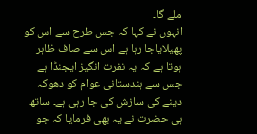ملے گا۔
انہوں نے کہا کہ جس طرح سے اس کو پھیلایاجا رہا ہے اس سے صاف ظاہر ہوتا ہے کہ یہ نفرت انگیز ایجنڈا ہے جس سے ہندستانی عوام کو دھوکہ دینے کی سازش کی جا رہی ہے۔ ساتھ ہی حضرت نے یہ بھی فرمایا کہ جو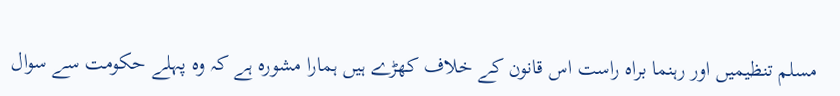مسلم تنظیمیں اور رہنما براہ راست اس قانون کے خلاف کھڑے ہیں ہمارا مشورہ ہے کہ وہ پہلے حکومت سے سوال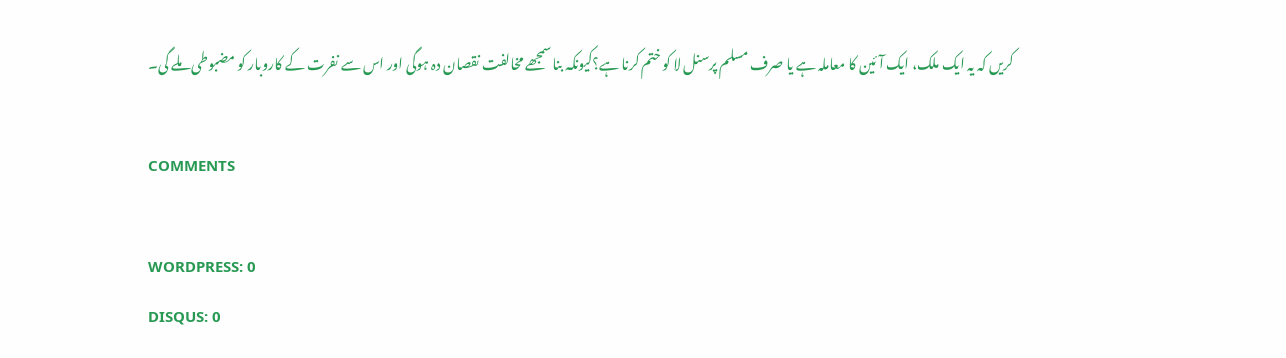کریں کہ یہ ایک ملک، ایک آئین کا معاملہ ہے یا صرف مسلم پرسنل لا کو ختم کرنا ہے؟کیونکہ بنا سمجھے مخالفت نقصان دہ ہوگی اور اس سے نفرت کے کاروبار کو مضبوطی ملے گی۔

COMMENTS

WORDPRESS: 0
DISQUS: 0